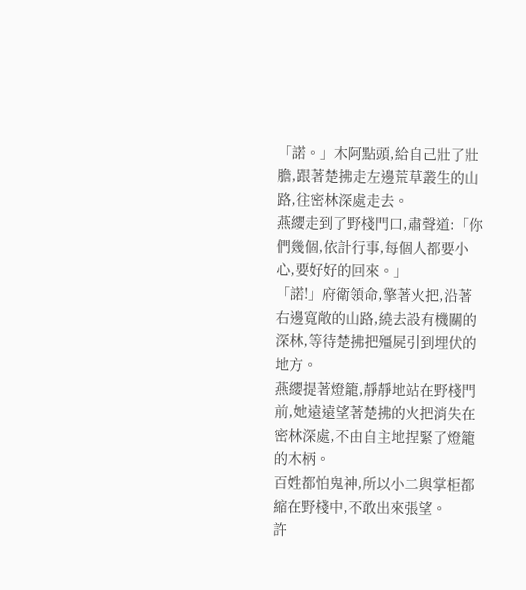「諾。」木阿點頭,給自己壯了壯膽,跟著楚拂走左邊荒草叢生的山路,往密林深處走去。
燕纓走到了野棧門口,肅聲道:「你們幾個,依計行事,每個人都要小心,要好好的回來。」
「諾!」府衛領命,擎著火把,沿著右邊寬敞的山路,繞去設有機關的深林,等待楚拂把殭屍引到埋伏的地方。
燕纓提著燈籠,靜靜地站在野棧門前,她遠遠望著楚拂的火把消失在密林深處,不由自主地捏緊了燈籠的木柄。
百姓都怕鬼神,所以小二與掌柜都縮在野棧中,不敢出來張望。
許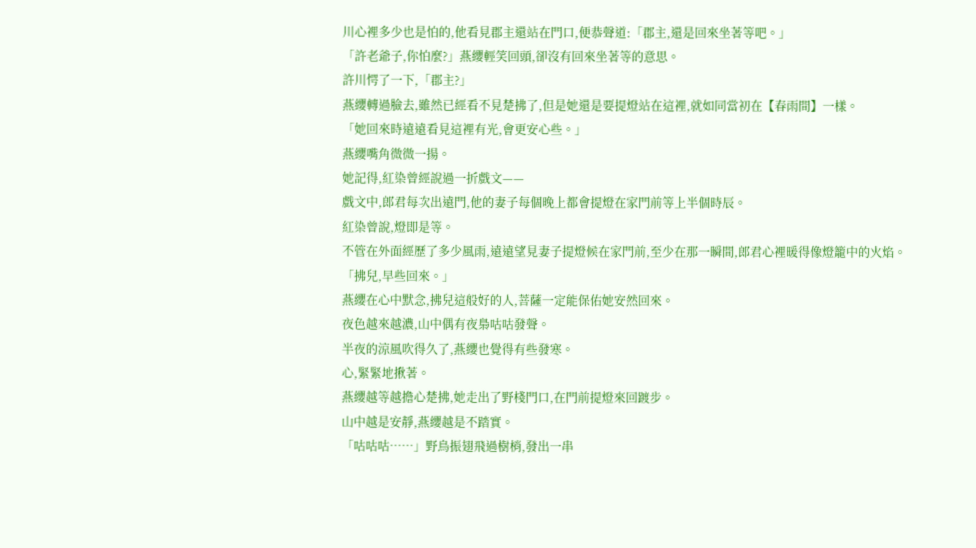川心裡多少也是怕的,他看見郡主還站在門口,便恭聲道:「郡主,還是回來坐著等吧。」
「許老爺子,你怕麼?」燕纓輕笑回頭,卻沒有回來坐著等的意思。
許川愕了一下,「郡主?」
燕纓轉過臉去,雖然已經看不見楚拂了,但是她還是要提燈站在這裡,就如同當初在【春雨間】一樣。
「她回來時遠遠看見這裡有光,會更安心些。」
燕纓嘴角微微一揚。
她記得,紅染曾經說過一折戲文——
戲文中,郎君每次出遠門,他的妻子每個晚上都會提燈在家門前等上半個時辰。
紅染曾說,燈即是等。
不管在外面經歷了多少風雨,遠遠望見妻子提燈候在家門前,至少在那一瞬間,郎君心裡暖得像燈籠中的火焰。
「拂兒,早些回來。」
燕纓在心中默念,拂兒這般好的人,菩薩一定能保佑她安然回來。
夜色越來越濃,山中偶有夜梟咕咕發聲。
半夜的涼風吹得久了,燕纓也覺得有些發寒。
心,緊緊地揪著。
燕纓越等越擔心楚拂,她走出了野棧門口,在門前提燈來回踱步。
山中越是安靜,燕纓越是不踏實。
「咕咕咕……」野鳥振翅飛過樹梢,發出一串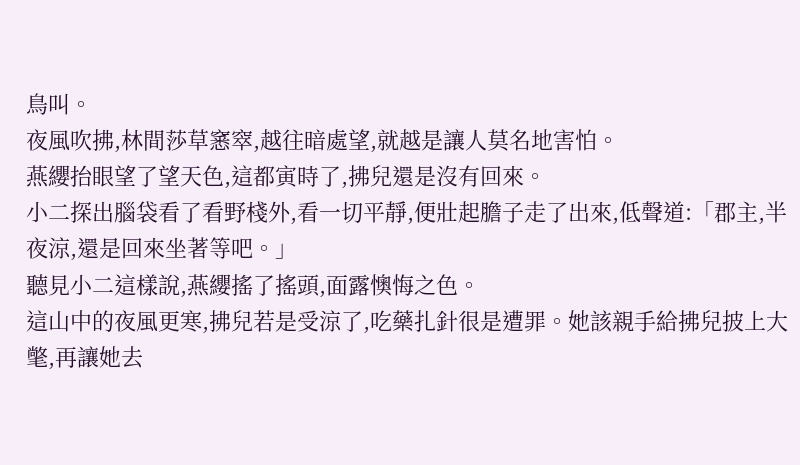鳥叫。
夜風吹拂,林間莎草窸窣,越往暗處望,就越是讓人莫名地害怕。
燕纓抬眼望了望天色,這都寅時了,拂兒還是沒有回來。
小二探出腦袋看了看野棧外,看一切平靜,便壯起膽子走了出來,低聲道:「郡主,半夜涼,還是回來坐著等吧。」
聽見小二這樣說,燕纓搖了搖頭,面露懊悔之色。
這山中的夜風更寒,拂兒若是受涼了,吃藥扎針很是遭罪。她該親手給拂兒披上大氅,再讓她去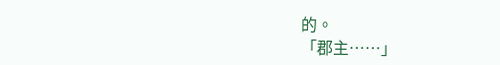的。
「郡主……」